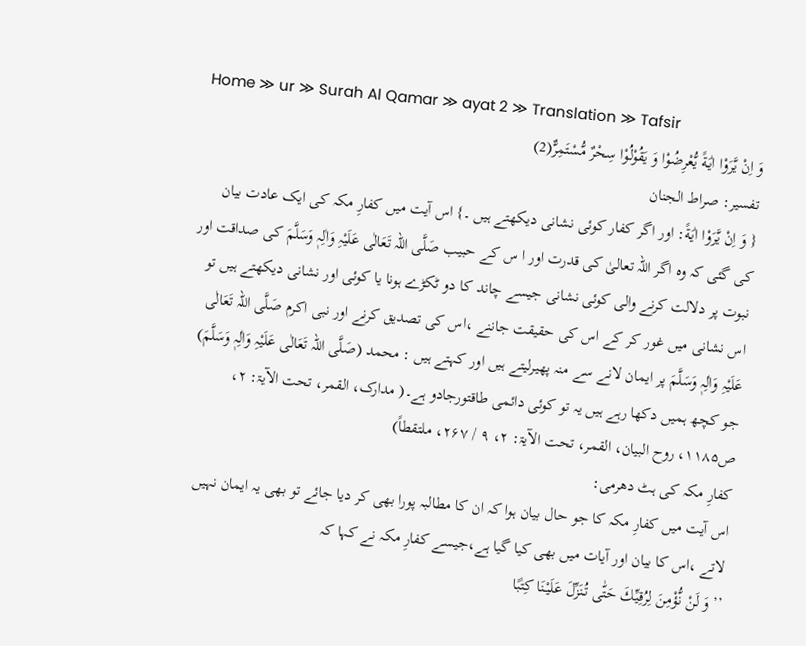Home ≫ ur ≫ Surah Al Qamar ≫ ayat 2 ≫ Translation ≫ Tafsir
وَ اِنْ یَّرَوْا اٰیَةً یُّعْرِضُوْا وَ یَقُوْلُوْا سِحْرٌ مُّسْتَمِرٌّ(2)
تفسیر: صراط الجنان
{ وَ اِنْ یَّرَوْا اٰیَةً: اور اگر کفار کوئی نشانی دیکھتے ہیں ۔} اس آیت میں کفارِ مکہ کی ایک عادت بیان کی گئی کہ وہ اگر اللہ تعالیٰ کی قدرت اور ا س کے حبیب صَلَّی اللہ تَعَالٰی عَلَیْہِ وَاٰلِہٖ وَسَلَّمَ کی صداقت اور نبوت پر دلالت کرنے والی کوئی نشانی جیسے چاند کا دو ٹکڑے ہونا یا کوئی اور نشانی دیکھتے ہیں تو اس نشانی میں غور کر کے اس کی حقیقت جاننے ،اس کی تصدیق کرنے اور نبی اکرم صَلَّی اللہ تَعَالٰی عَلَیْہِ وَاٰلِہٖ وَسَلَّمَ پر ایمان لانے سے منہ پھیرلیتے ہیں اور کہتے ہیں : محمد (صَلَّی اللہ تَعَالٰی عَلَیْہِ وَاٰلِہٖ وَسَلَّمَ) جو کچھ ہمیں دکھا رہے ہیں یہ تو کوئی دائمی طاقتورجادو ہے۔( مدارک، القمر، تحت الآیۃ: ۲، ص۱۱۸۵، روح البیان، القمر، تحت الآیۃ: ۲، ۹ / ۲۶۷، ملتقطاً)
کفارِ مکہ کی ہٹ دھرمی:
اس آیت میں کفارِ مکہ کا جو حال بیان ہوا کہ ان کا مطالبہ پورا بھی کر دیا جائے تو بھی یہ ایمان نہیں لاتے ،اس کا بیان اور آیات میں بھی کیا گیا ہے،جیسے کفارِ مکہ نے کہا کہ
’’ وَ لَنْ نُّؤْمِنَ لِرُقِیِّكَ حَتّٰى تُنَزِّلَ عَلَیْنَا كِتٰبًا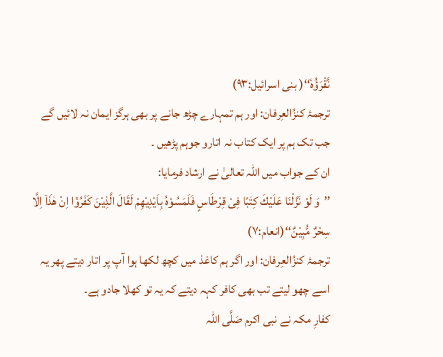نَّقْرَؤُهٗ‘‘( بنی اسرائیل:۹۳)
ترجمۂ کنزُالعِرفان: اور ہم تمہارے چڑھ جانے پر بھی ہرگز ایمان نہ لائیں گے جب تک ہم پر ایک کتاب نہ اتارو جوہم پڑھیں ۔
ان کے جواب میں اللہ تعالیٰ نے ارشاد فرمایا:
’’وَ لَوْ نَزَّلْنَا عَلَیْكَ كِتٰبًا فِیْ قِرْطَاسٍ فَلَمَسُوْهُ بِاَیْدِیْهِمْ لَقَالَ الَّذِیْنَ كَفَرُوْۤا اِنْ هٰذَاۤ اِلَّا سِحْرٌ مُّبِیْنٌ‘‘(انعام:۷)
ترجمۂ کنزُالعِرفان: اور اگر ہم کاغذ میں کچھ لکھا ہوا آپ پر اتار دیتے پھر یہ اسے چھو لیتے تب بھی کافر کہہ دیتے کہ یہ تو کھلا جادو ہے۔
کفارِ مکہ نے نبی اکرم صَلَّی اللہ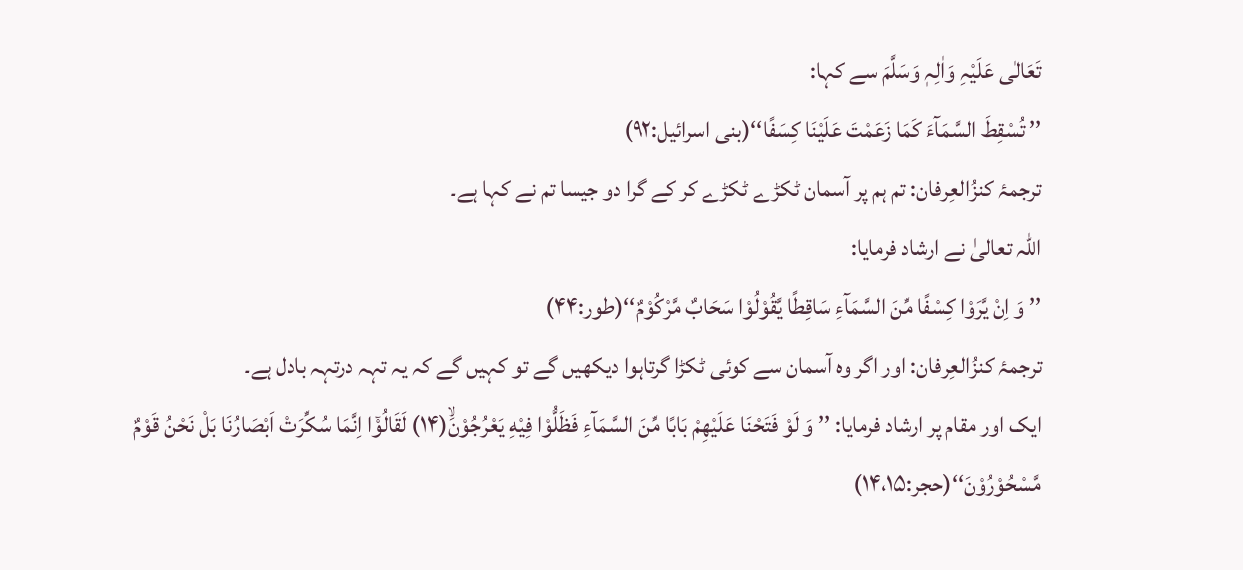تَعَالٰی عَلَیْہِ وَاٰلِہٖ وَسَلَّمَ سے کہا:
’’ تُسْقِطَ السَّمَآءَ كَمَا زَعَمْتَ عَلَیْنَا كِسَفًا‘‘(بنی اسرائیل:۹۲)
ترجمۂ کنزُالعِرفان: تم ہم پر آسمان ٹکڑے ٹکڑے کر کے گرا دو جیسا تم نے کہا ہے۔
اللہ تعالیٰ نے ارشاد فرمایا:
’’ وَ اِنْ یَّرَوْا كِسْفًا مِّنَ السَّمَآءِ سَاقِطًا یَّقُوْلُوْا سَحَابٌ مَّرْكُوْمٌ‘‘(طور:۴۴)
ترجمۂ کنزُالعِرفان: اور اگر وہ آسمان سے کوئی ٹکڑا گرتاہوا دیکھیں گے تو کہیں گے کہ یہ تہہ درتہہ بادل ہے۔
ایک اور مقام پر ارشاد فرمایا: ’’ وَ لَوْ فَتَحْنَا عَلَیْهِمْ بَابًا مِّنَ السَّمَآءِ فَظَلُّوْا فِیْهِ یَعْرُجُوْنَۙ(۱۴) لَقَالُوْۤا اِنَّمَا سُكِّرَتْ اَبْصَارُنَا بَلْ نَحْنُ قَوْمٌ مَّسْحُوْرُوْنَ‘‘(حجر:۱۴،۱۵)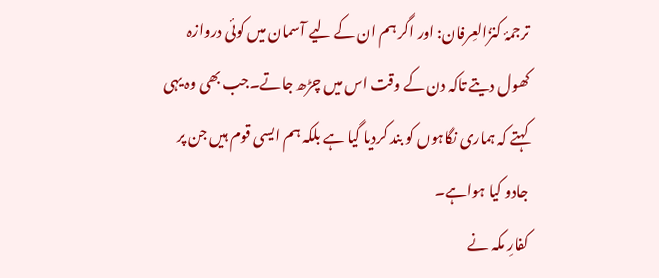ترجمۂ کنزُالعِرفان: اور اگر ہم ان کے لیے آسمان میں کوئی دروازہ کھول دیتے تاکہ دن کے وقت اس میں چڑھ جاتے۔جب بھی وہ یہی کہتے کہ ہماری نگاہوں کو بند کردیا گیا ہے بلکہ ہم ایسی قوم ہیں جن پر جادو کیا ہواہے۔
کفارِ مکہ نے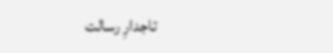تاجدارِ رسالت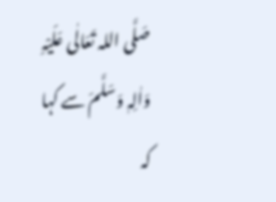صَلَّی اللہ تَعَالٰی عَلَیْہِ وَاٰلِہٖ وَسَلَّمَ سے کہا کہ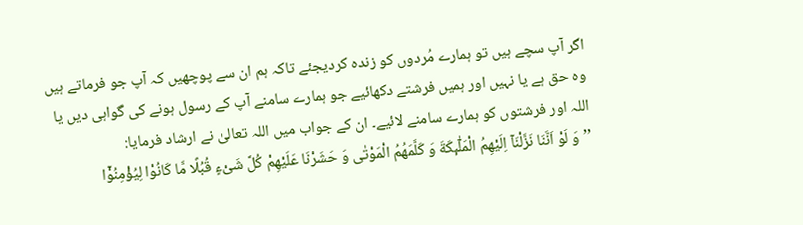اگر آپ سچے ہیں تو ہمارے مُردوں کو زندہ کردیجئے تاکہ ہم ان سے پوچھیں کہ آپ جو فرماتے ہیں وہ حق ہے یا نہیں اور ہمیں فرشتے دکھائیے جو ہمارے سامنے آپ کے رسول ہونے کی گواہی دیں یا اللہ اور فرشتوں کو ہمارے سامنے لائیے۔ ان کے جواب میں اللہ تعالیٰ نے ارشاد فرمایا:
’’وَ لَوْ اَنَّنَا نَزَّلْنَاۤ اِلَیْهِمُ الْمَلٰٓىٕكَةَ وَ كَلَّمَهُمُ الْمَوْتٰى وَ حَشَرْنَا عَلَیْهِمْ كُلَّ شَیْءٍ قُبُلًا مَّا كَانُوْا لِیُؤْمِنُوْۤا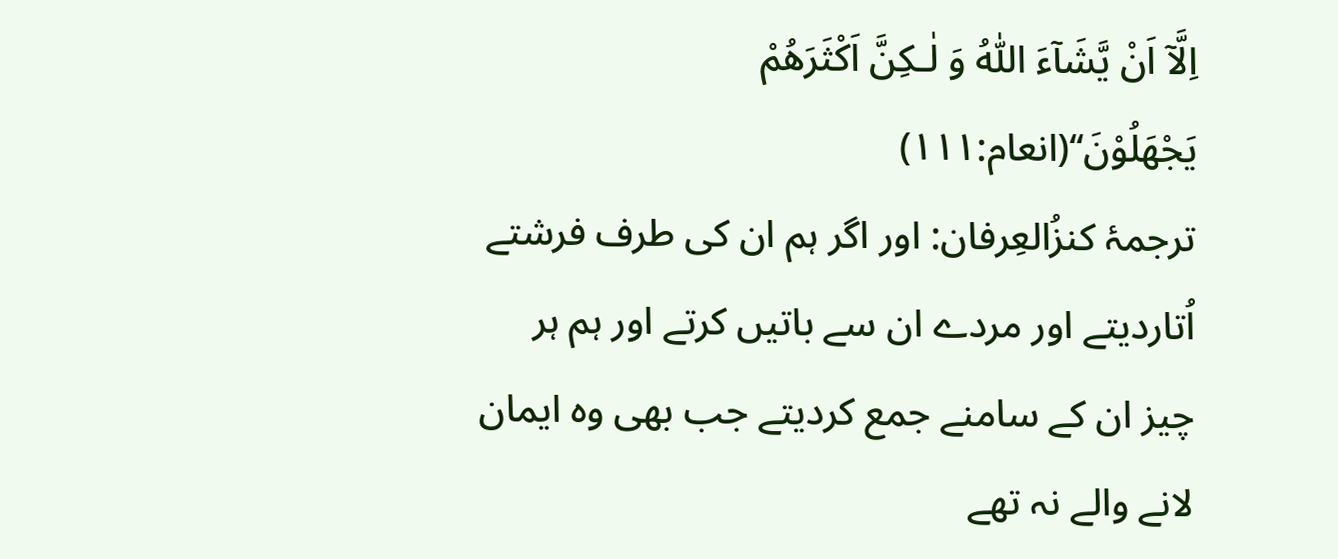اِلَّاۤ اَنْ یَّشَآءَ اللّٰهُ وَ لٰـكِنَّ اَكْثَرَهُمْ یَجْهَلُوْنَ‘‘(انعام:۱۱۱)
ترجمۂ کنزُالعِرفان: اور اگر ہم ان کی طرف فرشتے اُتاردیتے اور مردے ان سے باتیں کرتے اور ہم ہر چیز ان کے سامنے جمع کردیتے جب بھی وہ ایمان لانے والے نہ تھے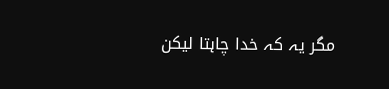مگر یہ کہ خدا چاہتا لیکن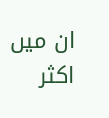ان میں اکثر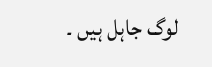لوگ جاہل ہیں ۔